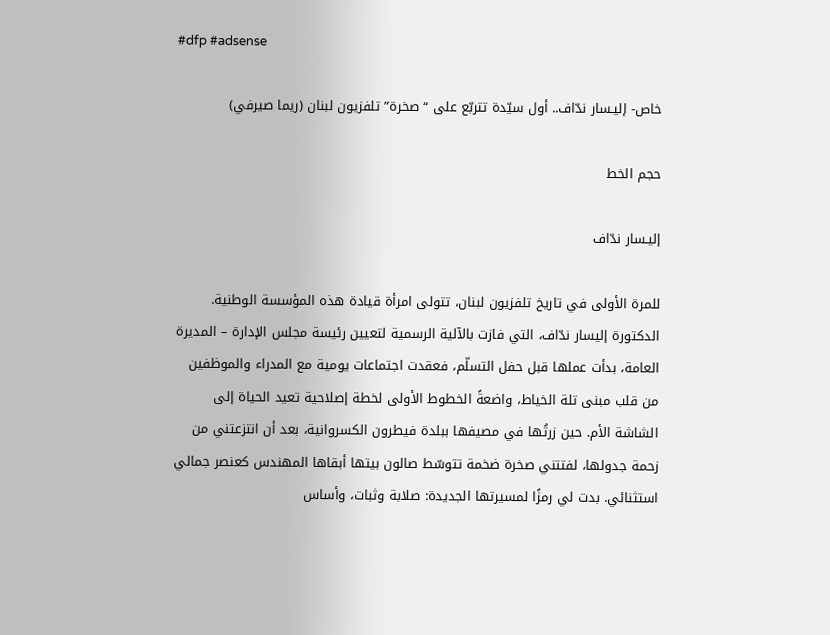#dfp #adsense

خاص- إليـسار ندّاف.. أول سيّدة تتربّع على “صخرة” تلفزيون لبنان (ريما صيرفي)

حجم الخط

إليـسار ندّاف

للمرة الأولى في تاريخ تلفزيون لبنان، تتولى امرأة قيادة هذه المؤسسة الوطنية. الدكتورة إليسار ندّاف، التي فازت بالآلية الرسمية لتعيين رئيسة مجلس الإدارة – المديرة العامة، بدأت عملها قبل حفل التسلّم، فعقدت اجتماعات يومية مع المدراء والموظفين من قلب مبنى تلة الخياط، واضعةً الخطوط الأولى لخطة إصلاحية تعيد الحياة إلى الشاشة الأم. حين زرتُها في مصيفها ببلدة فيطرون الكسروانية، بعد أن انتزعتني من زحمة جدولها، لفتتني صخرة ضخمة تتوسّط صالون بيتها أبقاها المهندس كعنصر جمالي استثنائي. بدت لي رمزًا لمسيرتها الجديدة: صلابة وثبات، وأساس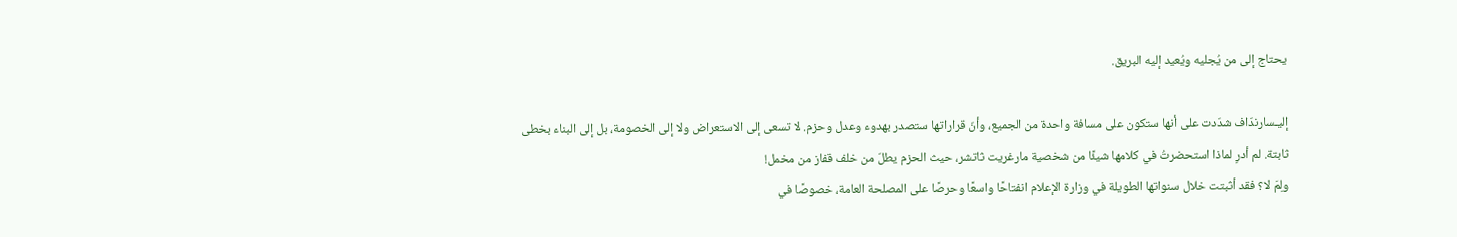يحتاج إلى من يُجليه ويُعيد إليه البريق.

إليـسارندّاف شدّدت على أنها ستكون على مسافة واحدة من الجميع، وأنّ قراراتها ستصدر بهدوء وعدل وحزم. لا تسعى إلى الاستعراض ولا إلى الخصومة، بل إلى البناء بخطى ثابتة. لم أدرِ لماذا استحضرتُ في كلامها شيئًا من شخصية مارغريت ثاتشر، حيث الحزم يطلّ من خلف قفاز من مخمل!
ولِمَ لا؟ فقد أثبتت خلال سنواتها الطويلة في وزارة الإعلام انفتاحًا واسعًا وحرصًا على المصلحة العامة، خصوصًا في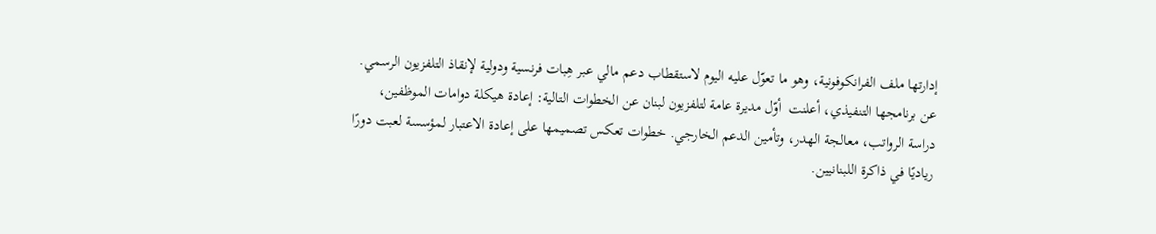إدارتها ملف الفرانكوفونية، وهو ما تعوّل عليه اليوم لاستقطاب دعم مالي عبر هِبات فرنسية ودولية لإنقاذ التلفزيون الرسمي.
عن برنامجها التنفيذي، أعلنت  أوّل مديرة عامة لتلفزيون لبنان عن الخطوات التالية: إعادة هيكلة دوامات الموظفين، دراسة الرواتب، معالجة الهدر، وتأمين الدعم الخارجي. خطوات تعكس تصميمها على إعادة الاعتبار لمؤسسة لعبت دورًا رياديًا في ذاكرة اللبنانيين.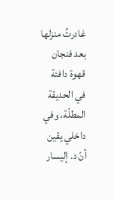غادرتُ منزلها بعد فنجان قهوة دافئة في الحديقة المطلّة، وفي داخلي يقين أنّ د. إليسار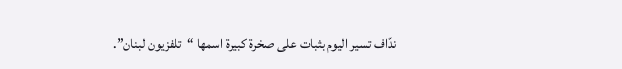ندّاف تسير اليوم بثبات على صخرة كبيرة اسمها “تلفزيون لبنان”.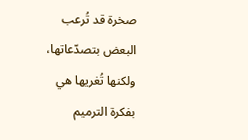صخرة قد تُرعب البعض بتصدّعاتها، ولكنها تُغريها هي بفكرة الترميم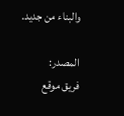والبناء من جديد.

المصدر:
فريق موقع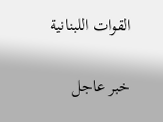القوات اللبنانية

خبر عاجل